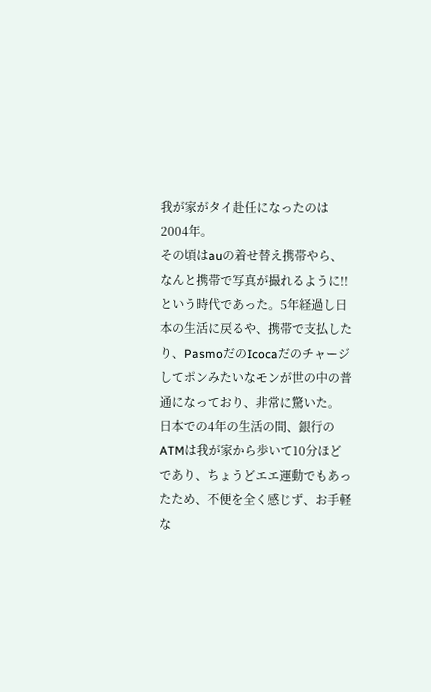我が家がタイ赴任になったのは2004年。
その頃はauの着せ替え携帯やら、なんと携帯で写真が撮れるように!!という時代であった。5年経過し日本の生活に戻るや、携帯で支払したり、PasmoだのIcocaだのチャージしてポンみたいなモンが世の中の普通になっており、非常に驚いた。
日本での4年の生活の間、銀行のATMは我が家から歩いて10分ほどであり、ちょうどエエ運動でもあったため、不便を全く感じず、お手軽な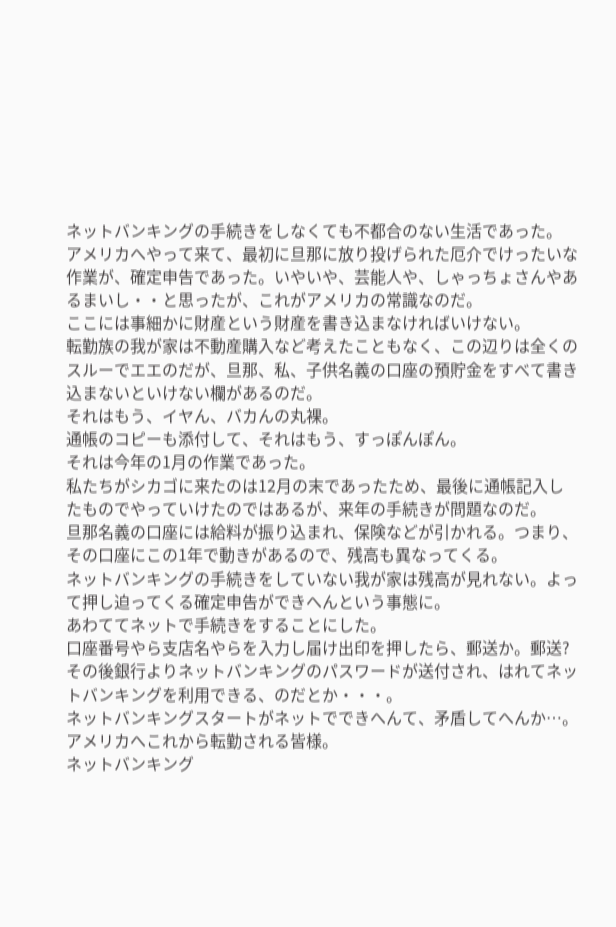ネットバンキングの手続きをしなくても不都合のない生活であった。
アメリカへやって来て、最初に旦那に放り投げられた厄介でけったいな作業が、確定申告であった。いやいや、芸能人や、しゃっちょさんやあるまいし・・と思ったが、これがアメリカの常識なのだ。
ここには事細かに財産という財産を書き込まなければいけない。
転勤族の我が家は不動産購入など考えたこともなく、この辺りは全くのスルーでエエのだが、旦那、私、子供名義の口座の預貯金をすべて書き込まないといけない欄があるのだ。
それはもう、イヤん、バカんの丸裸。
通帳のコピーも添付して、それはもう、すっぽんぽん。
それは今年の1月の作業であった。
私たちがシカゴに来たのは12月の末であったため、最後に通帳記入したものでやっていけたのではあるが、来年の手続きが問題なのだ。
旦那名義の口座には給料が振り込まれ、保険などが引かれる。つまり、その口座にこの1年で動きがあるので、残高も異なってくる。
ネットバンキングの手続きをしていない我が家は残高が見れない。よって押し迫ってくる確定申告ができへんという事態に。
あわててネットで手続きをすることにした。
口座番号やら支店名やらを入力し届け出印を押したら、郵送か。郵送?
その後銀行よりネットバンキングのパスワードが送付され、はれてネットバンキングを利用できる、のだとか・・・。
ネットバンキングスタートがネットでできへんて、矛盾してへんか…。
アメリカへこれから転勤される皆様。
ネットバンキング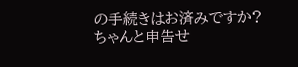の手続きはお済みですか?
ちゃんと申告せ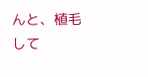んと、植毛して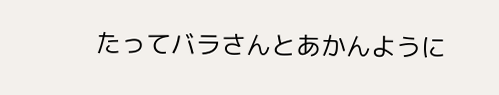たってバラさんとあかんように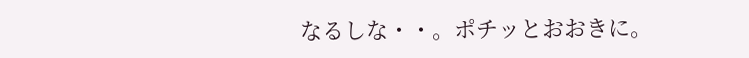なるしな・・。ポチッとおおきに。